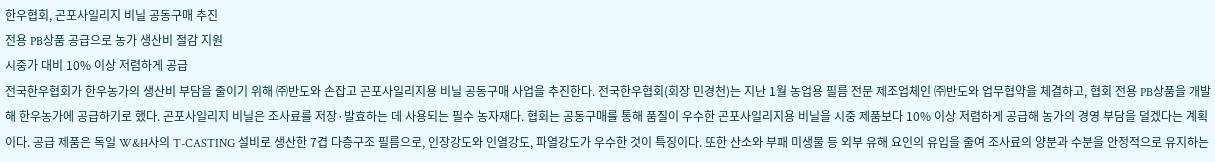한우협회, 곤포사일리지 비닐 공동구매 추진
전용 PB상품 공급으로 농가 생산비 절감 지원
시중가 대비 10% 이상 저렴하게 공급
전국한우협회가 한우농가의 생산비 부담을 줄이기 위해 ㈜반도와 손잡고 곤포사일리지용 비닐 공동구매 사업을 추진한다. 전국한우협회(회장 민경천)는 지난 1월 농업용 필름 전문 제조업체인 ㈜반도와 업무협약을 체결하고, 협회 전용 PB상품을 개발해 한우농가에 공급하기로 했다. 곤포사일리지 비닐은 조사료를 저장·발효하는 데 사용되는 필수 농자재다. 협회는 공동구매를 통해 품질이 우수한 곤포사일리지용 비닐을 시중 제품보다 10% 이상 저렴하게 공급해 농가의 경영 부담을 덜겠다는 계획이다. 공급 제품은 독일 W&H사의 T-CASTING 설비로 생산한 7겹 다층구조 필름으로, 인장강도와 인열강도, 파열강도가 우수한 것이 특징이다. 또한 산소와 부패 미생물 등 외부 유해 요인의 유입을 줄여 조사료의 양분과 수분을 안정적으로 유지하는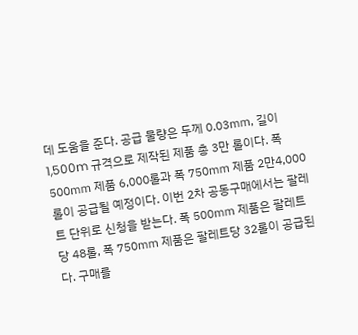데 도움을 준다. 공급 물량은 두께 0.03㎜, 길이 1,500m 규격으로 제작된 제품 총 3만 롤이다. 폭 500㎜ 제품 6,000롤과 폭 750㎜ 제품 2만4,000롤이 공급될 예정이다. 이번 2차 공동구매에서는 팔레트 단위로 신청을 받는다. 폭 500㎜ 제품은 팔레트당 48롤, 폭 750㎜ 제품은 팔레트당 32롤이 공급된다. 구매를